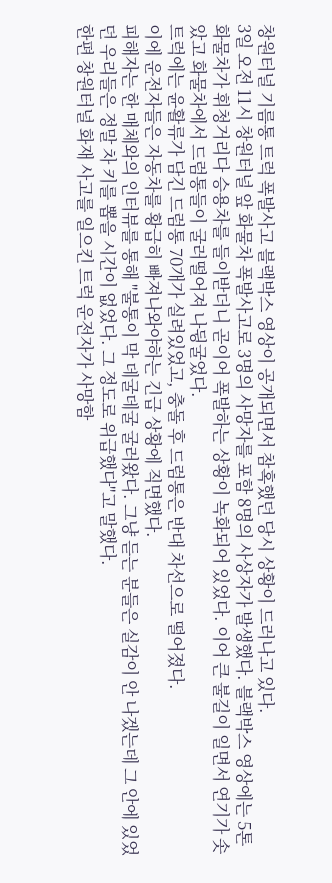창원터널 기름통 트럭 폭발사고 블랙박스 영상이 공개되면서 참혹했던 당시 상황이 드러나고 있다.
3일 오전 11시 창원터널 앞 화물차 폭발사고로 3명의 사망자를 포함 8명의 사상자가 발생했다. 블랙박스 영상에는 5톤 화물차가 휘청거리다 승용차를 들이받더니 곧이어 폭발하는 상황이 녹화되어 있었다. 이어 큰 불길이 일면서 연기가 솟았고 화물차에서 드럼통들이 굴러떨어져 나뒹굴었다.
트럭에는 윤활류가 담긴 드럼통 70개가 실려있었고, 충돌 후 드럼통은 반대 차선으로 떨어졌다.
이에 운전자들은 자동차를 황급히 빠져나와야하는 긴급 상황에 직면했다.
피해자는 한 매체와의 인터뷰를 통해 "불통이 막 데굴데굴 굴러왔다. 그냥 듣는 분들은 실감이 안 나겠는데 그 안에 있었던 우리들은 정말 차 키를 뽑을 시간이 없었다. 그 정도로 위급했다"고 말했다.
한편 창원터널 화재 사고를 일으킨 트럭 운전자가 사망함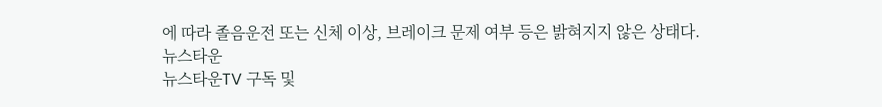에 따라 졸음운전 또는 신체 이상, 브레이크 문제 여부 등은 밝혀지지 않은 상태다.
뉴스타운
뉴스타운TV 구독 및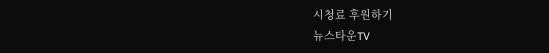시청료 후원하기
뉴스타운TV